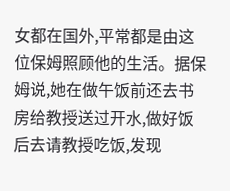女都在国外,平常都是由这位保姆照顾他的生活。据保姆说,她在做午饭前还去书房给教授送过开水,做好饭后去请教授吃饭,发现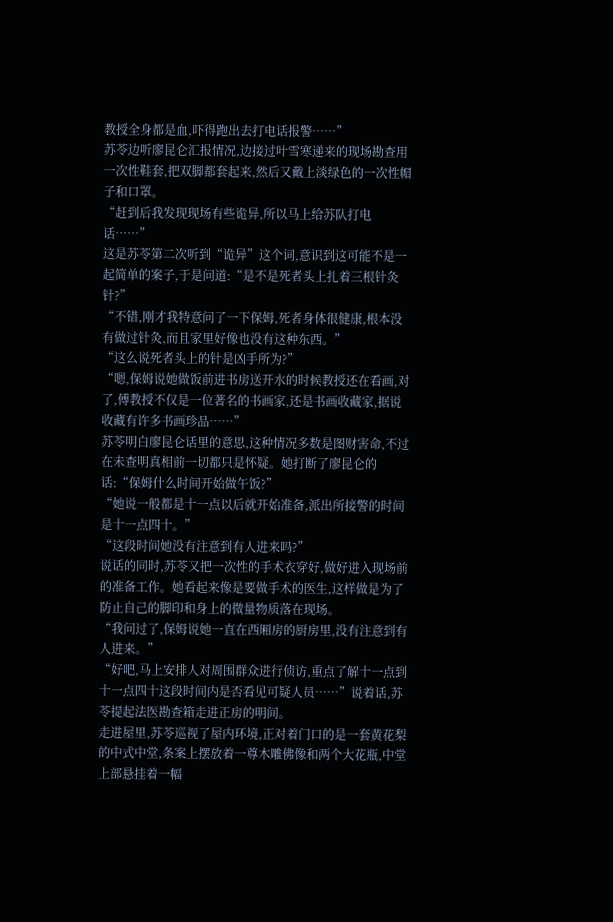教授全身都是血,吓得跑出去打电话报警……”
苏苓边听廖昆仑汇报情况,边接过叶雪寒递来的现场勘查用一次性鞋套,把双脚都套起来,然后又戴上淡绿色的一次性帽子和口罩。
“赶到后我发现现场有些诡异,所以马上给苏队打电话……”
这是苏苓第二次听到“诡异”这个词,意识到这可能不是一起简单的案子,于是问道:“是不是死者头上扎着三根针灸针?”
“不错,刚才我特意问了一下保姆,死者身体很健康,根本没有做过针灸,而且家里好像也没有这种东西。”
“这么说死者头上的针是凶手所为?”
“嗯,保姆说她做饭前进书房送开水的时候教授还在看画,对了,傅教授不仅是一位著名的书画家,还是书画收藏家,据说收藏有许多书画珍品……”
苏苓明白廖昆仑话里的意思,这种情况多数是图财害命,不过在未查明真相前一切都只是怀疑。她打断了廖昆仑的话:“保姆什么时间开始做午饭?”
“她说一般都是十一点以后就开始准备,派出所接警的时间是十一点四十。”
“这段时间她没有注意到有人进来吗?”
说话的同时,苏苓又把一次性的手术衣穿好,做好进入现场前的准备工作。她看起来像是要做手术的医生,这样做是为了防止自己的脚印和身上的微量物质落在现场。
“我问过了,保姆说她一直在西厢房的厨房里,没有注意到有人进来。”
“好吧,马上安排人对周围群众进行侦访,重点了解十一点到十一点四十这段时间内是否看见可疑人员……”说着话,苏苓提起法医勘查箱走进正房的明间。
走进屋里,苏苓巡视了屋内环境,正对着门口的是一套黄花梨的中式中堂,条案上摆放着一尊木雕佛像和两个大花瓶,中堂上部悬挂着一幅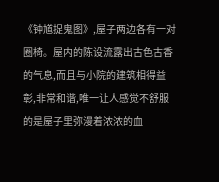《钟馗捉鬼图》,屋子两边各有一对圈椅。屋内的陈设流露出古色古香的气息,而且与小院的建筑相得益彰,非常和谐,唯一让人感觉不舒服的是屋子里弥漫着浓浓的血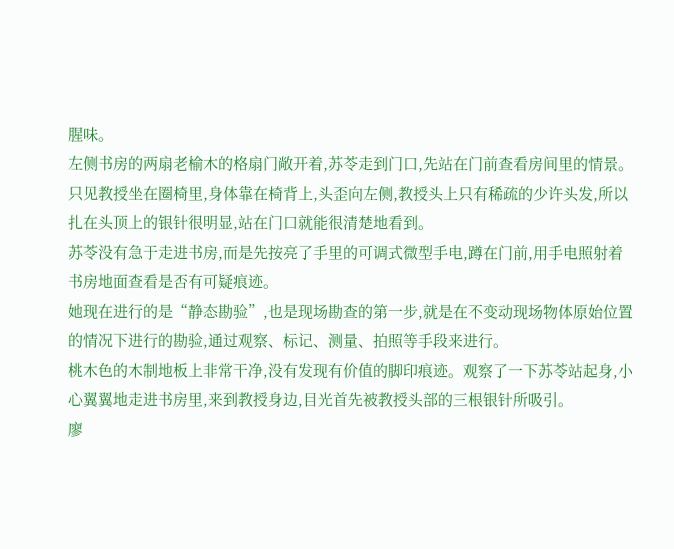腥味。
左侧书房的两扇老榆木的格扇门敞开着,苏苓走到门口,先站在门前查看房间里的情景。只见教授坐在圈椅里,身体靠在椅背上,头歪向左侧,教授头上只有稀疏的少许头发,所以扎在头顶上的银针很明显,站在门口就能很清楚地看到。
苏苓没有急于走进书房,而是先按亮了手里的可调式微型手电,蹲在门前,用手电照射着书房地面查看是否有可疑痕迹。
她现在进行的是“静态勘验”,也是现场勘查的第一步,就是在不变动现场物体原始位置的情况下进行的勘验,通过观察、标记、测量、拍照等手段来进行。
桃木色的木制地板上非常干净,没有发现有价值的脚印痕迹。观察了一下苏苓站起身,小心翼翼地走进书房里,来到教授身边,目光首先被教授头部的三根银针所吸引。
廖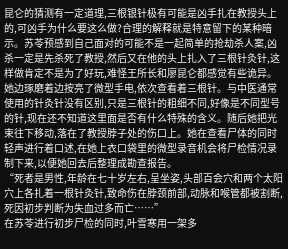昆仑的猜测有一定道理,三根银针极有可能是凶手扎在教授头上的,可凶手为什么要这么做?合理的解释就是特意留下的某种暗示。苏苓预感到自己面对的可能不是一起简单的抢劫杀人案,凶杀一定是先杀死了教授,然后又在他的头上扎入了三根针灸针,这样做肯定不是为了好玩,难怪王所长和廖昆仑都感觉有些诡异。
她边琢磨着边按亮了微型手电,依次查看着三根针。与中医通常使用的针灸针没有区别,只是三根针的粗细不同,好像是不同型号的针,现在还不知道这里面是否有什么特殊的含义。随后她把光束往下移动,落在了教授脖子处的伤口上。她在查看尸体的同时轻声进行着口述,在她上衣口袋里的微型录音机会将尸检情况录制下来,以便她回去后整理成勘查报告。
“死者是男性,年龄在七十岁左右,呈坐姿,头部百会穴和两个太阳穴上各扎着一根针灸针,致命伤在脖颈前部,动脉和喉管都被割断,死因初步判断为失血过多而亡……”
在苏苓进行初步尸检的同时,叶雪寒用一架多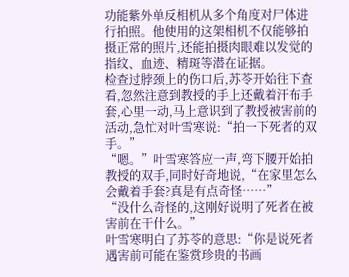功能紫外单反相机从多个角度对尸体进行拍照。他使用的这架相机不仅能够拍摄正常的照片,还能拍摄肉眼难以发觉的指纹、血迹、精斑等潜在证据。
检查过脖颈上的伤口后,苏苓开始往下查看,忽然注意到教授的手上还戴着汗布手套,心里一动,马上意识到了教授被害前的活动,急忙对叶雪寒说:“拍一下死者的双手。”
“嗯。”叶雪寒答应一声,弯下腰开始拍教授的双手,同时好奇地说,“在家里怎么会戴着手套?真是有点奇怪……”
“没什么奇怪的,这刚好说明了死者在被害前在干什么。”
叶雪寒明白了苏苓的意思:“你是说死者遇害前可能在鉴赏珍贵的书画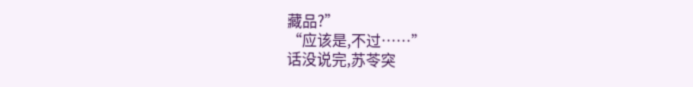藏品?”
“应该是,不过……”
话没说完,苏苓突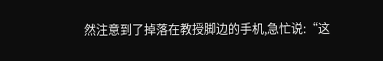然注意到了掉落在教授脚边的手机,急忙说:“这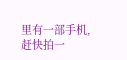里有一部手机,赶快拍一